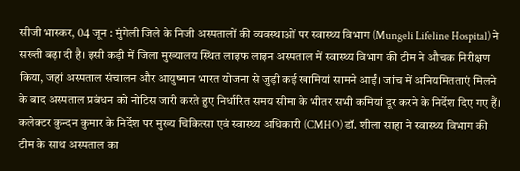सीजी भास्कर, 04 जून : मुंगेली जिले के निजी अस्पतालों की व्यवस्थाओं पर स्वास्थ्य विभाग (Mungeli Lifeline Hospital) ने सख्ती बढ़ा दी है। इसी कड़ी में जिला मुख्यालय स्थित लाइफ लाइन अस्पताल में स्वास्थ्य विभाग की टीम ने औचक निरीक्षण किया, जहां अस्पताल संचालन और आयुष्मान भारत योजना से जुड़ी कई खामियां सामने आईं। जांच में अनियमितताएं मिलने के बाद अस्पताल प्रबंधन को नोटिस जारी करते हुए निर्धारित समय सीमा के भीतर सभी कमियां दूर करने के निर्देश दिए गए हैं।
कलेक्टर कुन्दन कुमार के निर्देश पर मुख्य चिकित्सा एवं स्वास्थ्य अधिकारी (CMHO) डॉ. शीला साहा ने स्वास्थ्य विभाग की टीम के साथ अस्पताल का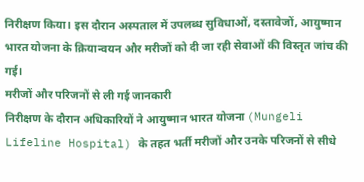निरीक्षण किया। इस दौरान अस्पताल में उपलब्ध सुविधाओं, दस्तावेजों, आयुष्मान भारत योजना के क्रियान्वयन और मरीजों को दी जा रही सेवाओं की विस्तृत जांच की गई।
मरीजों और परिजनों से ली गई जानकारी
निरीक्षण के दौरान अधिकारियों ने आयुष्मान भारत योजना (Mungeli Lifeline Hospital) के तहत भर्ती मरीजों और उनके परिजनों से सीधे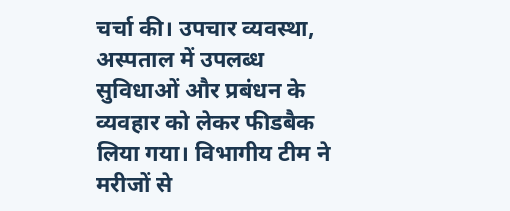चर्चा की। उपचार व्यवस्था, अस्पताल में उपलब्ध सुविधाओं और प्रबंधन के व्यवहार को लेकर फीडबैक लिया गया। विभागीय टीम ने मरीजों से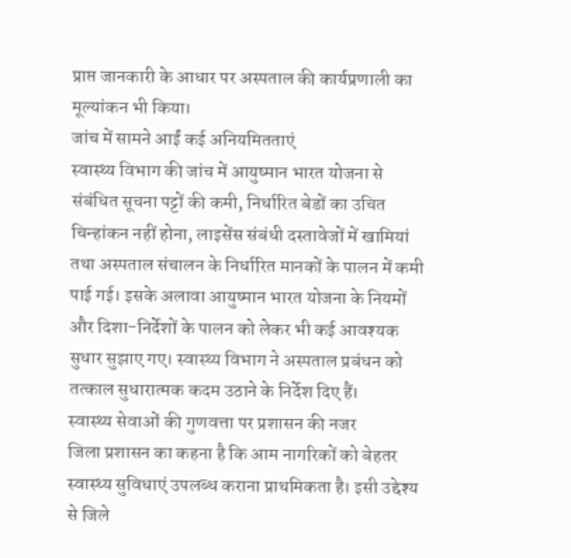प्राप्त जानकारी के आधार पर अस्पताल की कार्यप्रणाली का मूल्यांकन भी किया।
जांच में सामने आईं कई अनियमितताएं
स्वास्थ्य विभाग की जांच में आयुष्मान भारत योजना से संबंधित सूचना पट्टों की कमी, निर्धारित बेडों का उचित चिन्हांकन नहीं होना, लाइसेंस संबंधी दस्तावेजों में खामियां तथा अस्पताल संचालन के निर्धारित मानकों के पालन में कमी पाई गई। इसके अलावा आयुष्मान भारत योजना के नियमों और दिशा-निर्देशों के पालन को लेकर भी कई आवश्यक सुधार सुझाए गए। स्वास्थ्य विभाग ने अस्पताल प्रबंधन को तत्काल सुधारात्मक कदम उठाने के निर्देश दिए हैं।
स्वास्थ्य सेवाओं की गुणवत्ता पर प्रशासन की नजर
जिला प्रशासन का कहना है कि आम नागरिकों को बेहतर स्वास्थ्य सुविधाएं उपलब्ध कराना प्राथमिकता है। इसी उद्देश्य से जिले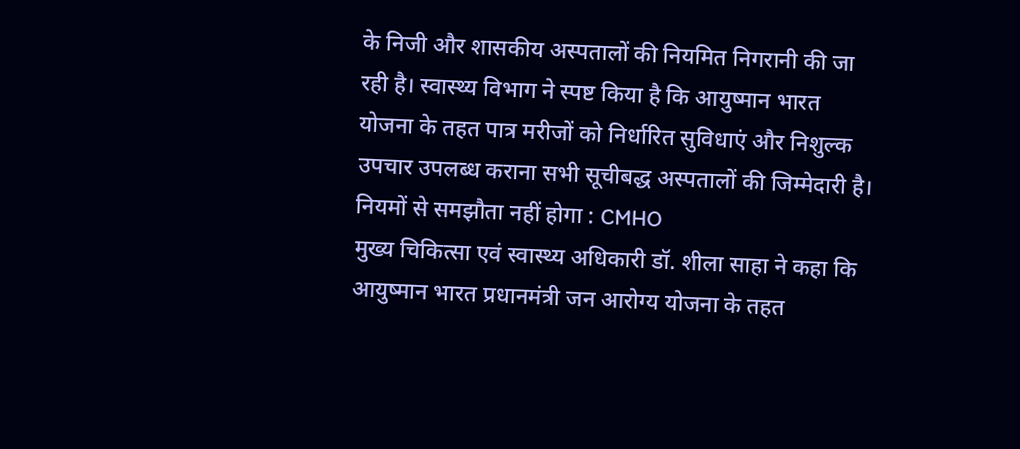के निजी और शासकीय अस्पतालों की नियमित निगरानी की जा रही है। स्वास्थ्य विभाग ने स्पष्ट किया है कि आयुष्मान भारत योजना के तहत पात्र मरीजों को निर्धारित सुविधाएं और निशुल्क उपचार उपलब्ध कराना सभी सूचीबद्ध अस्पतालों की जिम्मेदारी है।
नियमों से समझौता नहीं होगा : CMHO
मुख्य चिकित्सा एवं स्वास्थ्य अधिकारी डॉ. शीला साहा ने कहा कि आयुष्मान भारत प्रधानमंत्री जन आरोग्य योजना के तहत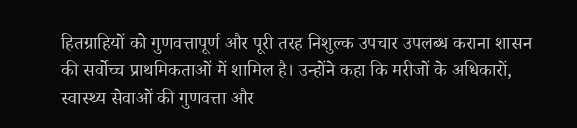हितग्राहियों को गुणवत्तापूर्ण और पूरी तरह निशुल्क उपचार उपलब्ध कराना शासन की सर्वोच्च प्राथमिकताओं में शामिल है। उन्होंने कहा कि मरीजों के अधिकारों, स्वास्थ्य सेवाओं की गुणवत्ता और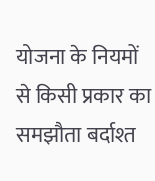योजना के नियमों से किसी प्रकार का समझौता बर्दाश्त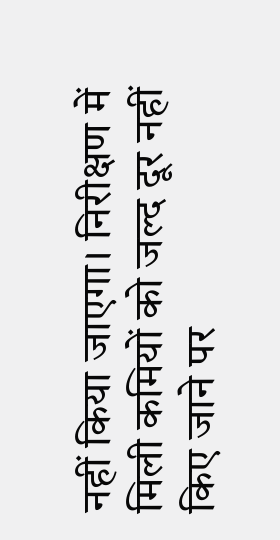नहीं किया जाएगा। निरीक्षण में मिली कमियों को जल्द दूर नहीं किए जाने पर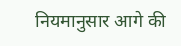नियमानुसार आगे की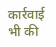कार्रवाई भी की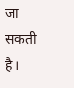जा सकती है।